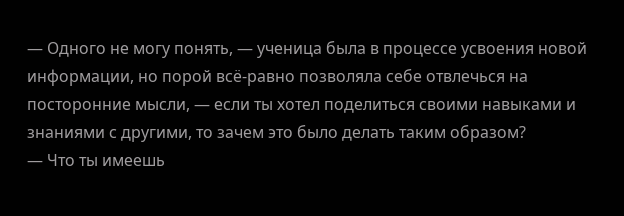— Одного не могу понять, — ученица была в процессе усвоения новой информации, но порой всё-равно позволяла себе отвлечься на посторонние мысли, — если ты хотел поделиться своими навыками и знаниями с другими, то зачем это было делать таким образом?
— Что ты имеешь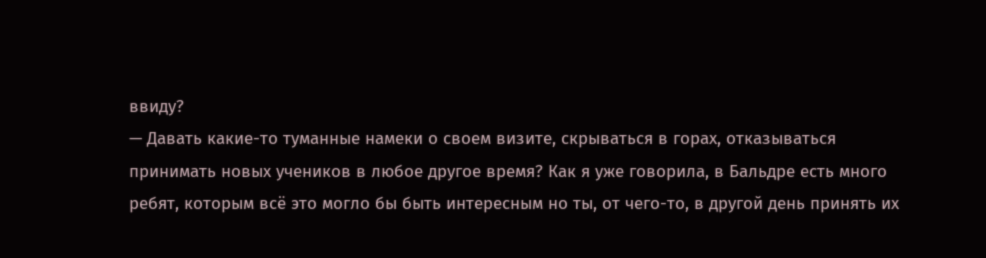ввиду?
— Давать какие-то туманные намеки о своем визите, скрываться в горах, отказываться принимать новых учеников в любое другое время? Как я уже говорила, в Бальдре есть много ребят, которым всё это могло бы быть интересным но ты, от чего-то, в другой день принять их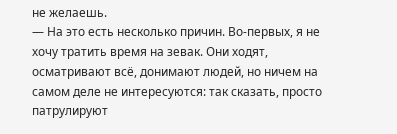не желаешь.
— На это есть несколько причин. Во-первых, я не хочу тратить время на зевак. Они ходят, осматривают всё, донимают людей, но ничем на самом деле не интересуются: так сказать, просто патрулируют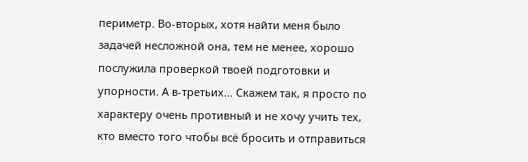периметр. Во-вторых, хотя найти меня было задачей несложной она, тем не менее, хорошо послужила проверкой твоей подготовки и упорности. А в-третьих... Скажем так, я просто по характеру очень противный и не хочу учить тех, кто вместо того чтобы всё бросить и отправиться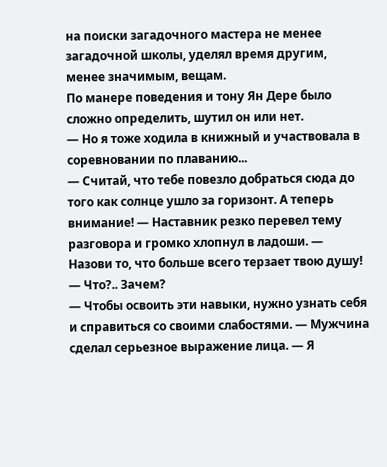на поиски загадочного мастера не менее загадочной школы, уделял время другим, менее значимым, вещам.
По манере поведения и тону Ян Дере было сложно определить, шутил он или нет.
— Но я тоже ходила в книжный и участвовала в соревновании по плаванию...
— Считай, что тебе повезло добраться сюда до того как солнце ушло за горизонт. А теперь внимание! — Наставник резко перевел тему разговора и громко хлопнул в ладоши. — Назови то, что больше всего терзает твою душу!
— Что?.. Зачем?
— Чтобы освоить эти навыки, нужно узнать себя и справиться со своими слабостями. — Мужчина сделал серьезное выражение лица. — Я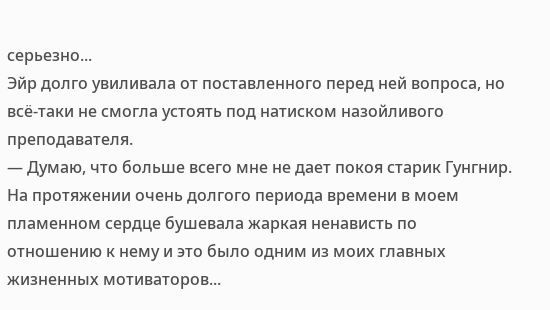серьезно...
Эйр долго увиливала от поставленного перед ней вопроса, но всё-таки не смогла устоять под натиском назойливого преподавателя.
— Думаю, что больше всего мне не дает покоя старик Гунгнир. На протяжении очень долгого периода времени в моем пламенном сердце бушевала жаркая ненависть по отношению к нему и это было одним из моих главных жизненных мотиваторов...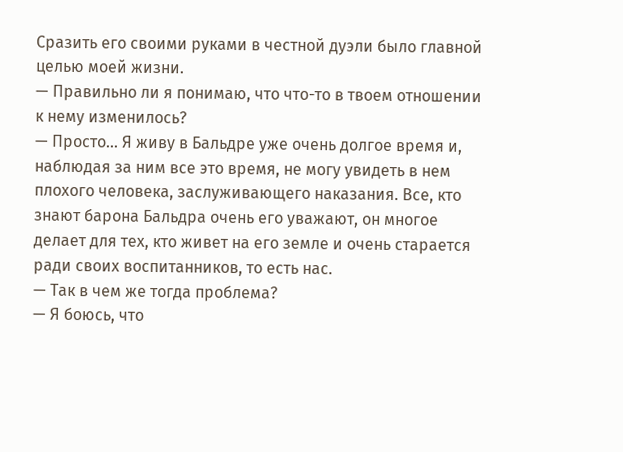Сразить его своими руками в честной дуэли было главной целью моей жизни.
— Правильно ли я понимаю, что что-то в твоем отношении к нему изменилось?
— Просто... Я живу в Бальдре уже очень долгое время и, наблюдая за ним все это время, не могу увидеть в нем плохого человека, заслуживающего наказания. Все, кто знают барона Бальдра очень его уважают, он многое делает для тех, кто живет на его земле и очень старается ради своих воспитанников, то есть нас.
— Так в чем же тогда проблема?
— Я боюсь, что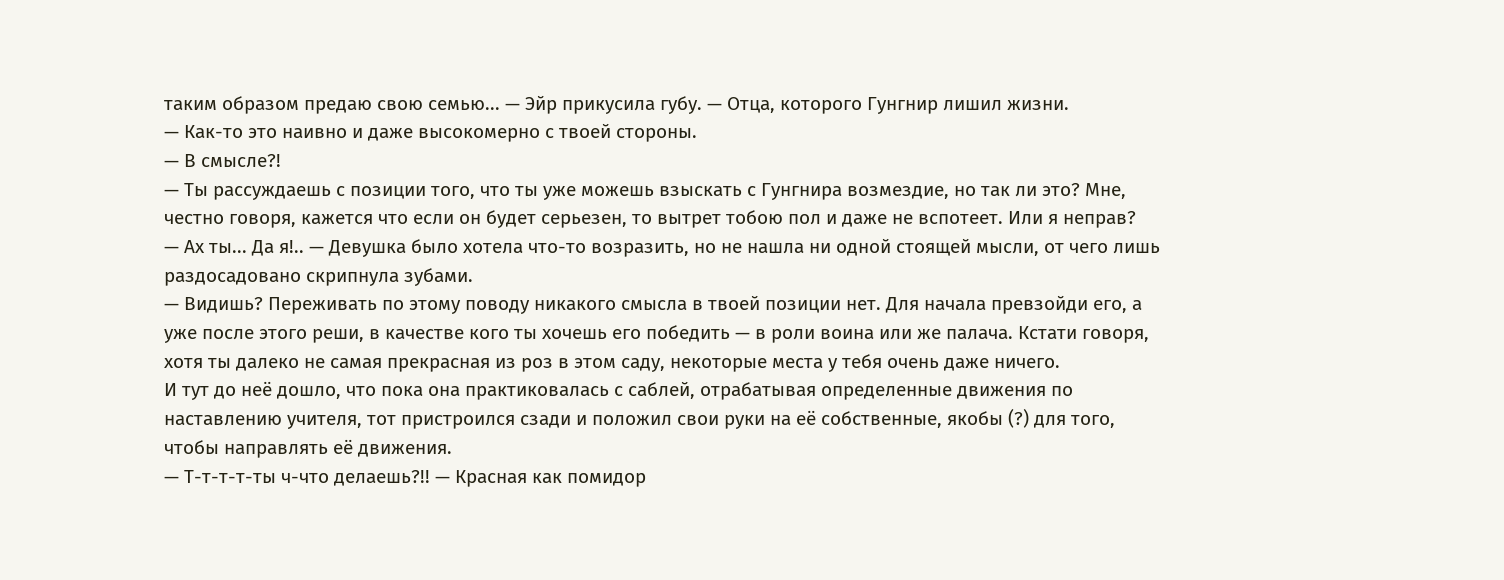таким образом предаю свою семью... — Эйр прикусила губу. — Отца, которого Гунгнир лишил жизни.
— Как-то это наивно и даже высокомерно с твоей стороны.
— В смысле?!
— Ты рассуждаешь с позиции того, что ты уже можешь взыскать с Гунгнира возмездие, но так ли это? Мне, честно говоря, кажется что если он будет серьезен, то вытрет тобою пол и даже не вспотеет. Или я неправ?
— Ах ты... Да я!.. — Девушка было хотела что-то возразить, но не нашла ни одной стоящей мысли, от чего лишь раздосадовано скрипнула зубами.
— Видишь? Переживать по этому поводу никакого смысла в твоей позиции нет. Для начала превзойди его, а уже после этого реши, в качестве кого ты хочешь его победить — в роли воина или же палача. Кстати говоря, хотя ты далеко не самая прекрасная из роз в этом саду, некоторые места у тебя очень даже ничего.
И тут до неё дошло, что пока она практиковалась с саблей, отрабатывая определенные движения по наставлению учителя, тот пристроился сзади и положил свои руки на её собственные, якобы (?) для того, чтобы направлять её движения.
— Т-т-т-т-ты ч-что делаешь?!! — Красная как помидор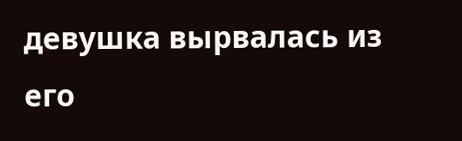девушка вырвалась из его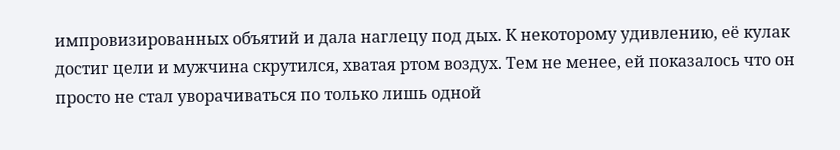импровизированных объятий и дала наглецу под дых. К некоторому удивлению, её кулак достиг цели и мужчина скрутился, хватая ртом воздух. Тем не менее, ей показалось что он просто не стал уворачиваться по только лишь одной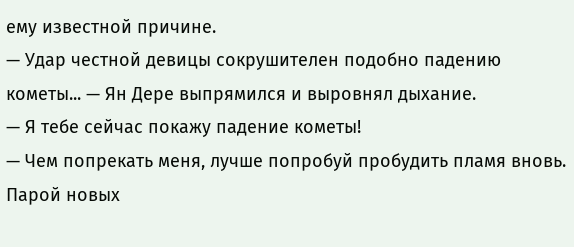ему известной причине.
— Удар честной девицы сокрушителен подобно падению кометы... — Ян Дере выпрямился и выровнял дыхание.
— Я тебе сейчас покажу падение кометы!
— Чем попрекать меня, лучше попробуй пробудить пламя вновь.
Парой новых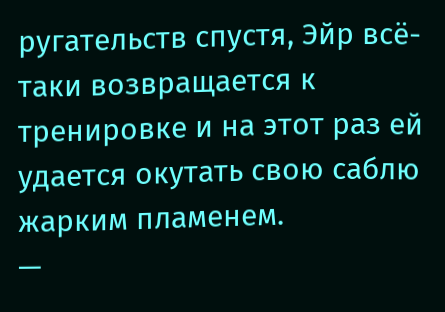ругательств спустя, Эйр всё-таки возвращается к тренировке и на этот раз ей удается окутать свою саблю жарким пламенем.
—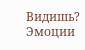Видишь? Эмоции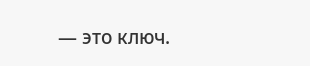— это ключ.